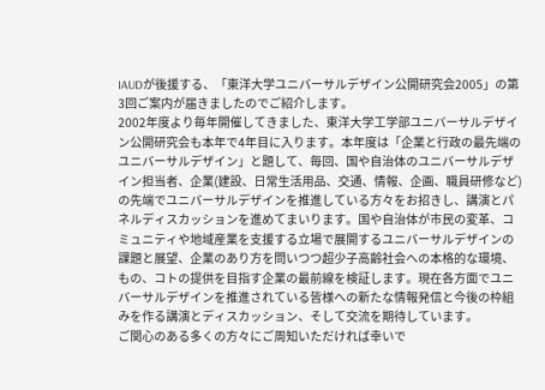IAUDが後援する、「東洋大学ユニバーサルデザイン公開研究会2005」の第3回ご案内が届きましたのでご紹介します。
2002年度より毎年開催してきました、東洋大学工学部ユニバーサルデザイン公開研究会も本年で4年目に入ります。本年度は「企業と行政の最先端のユニバーサルデザイン」と題して、毎回、国や自治体のユニバーサルデザイン担当者、企業(建設、日常生活用品、交通、情報、企画、職員研修など)の先端でユニバーサルデザインを推進している方々をお招きし、講演とパネルディスカッションを進めてまいります。国や自治体が市民の変革、コミュニティや地域産業を支援する立場で展開するユニバーサルデザインの課題と展望、企業のあり方を問いつつ超少子高齢社会への本格的な環境、もの、コトの提供を目指す企業の最前線を検証します。現在各方面でユニバーサルデザインを推進されている皆様への新たな情報発信と今後の枠組みを作る講演とディスカッション、そして交流を期待しています。
ご関心のある多くの方々にご周知いただければ幸いで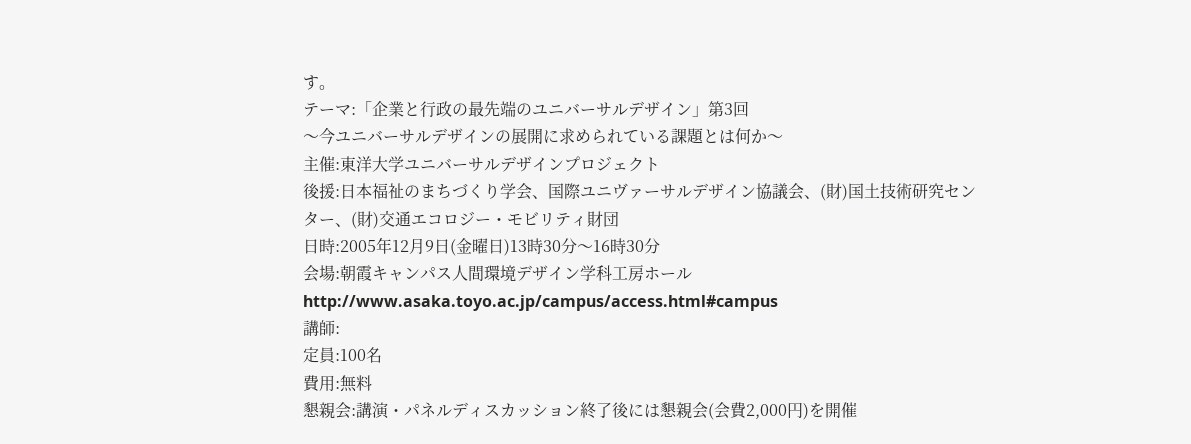す。
テーマ:「企業と行政の最先端のユニバーサルデザイン」第3回
〜今ユニバーサルデザインの展開に求められている課題とは何か〜
主催:東洋大学ユニバーサルデザインプロジェクト
後援:日本福祉のまちづくり学会、国際ユニヴァーサルデザイン協議会、(財)国土技術研究センター、(財)交通エコロジー・モビリティ財団
日時:2005年12月9日(金曜日)13時30分〜16時30分
会場:朝霞キャンパス人間環境デザイン学科工房ホール
http://www.asaka.toyo.ac.jp/campus/access.html#campus
講師:
定員:100名
費用:無料
懇親会:講演・パネルディスカッション終了後には懇親会(会費2,000円)を開催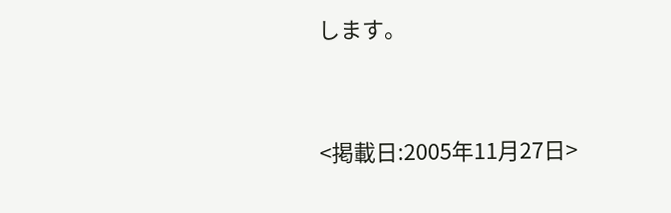します。



<掲載日:2005年11月27日>